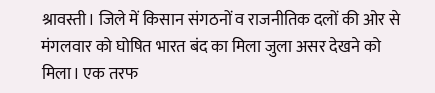श्रावस्ती। जिले में किसान संगठनों व राजनीतिक दलों की ओर से मंगलवार को घोषित भारत बंद का मिला जुला असर देखने को मिला। एक तरफ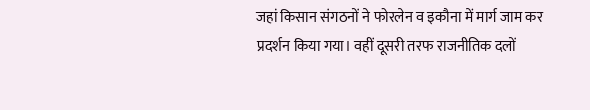जहां किसान संगठनों ने फोरलेन व इकौना में मार्ग जाम कर प्रदर्शन किया गया। वहीं दूसरी तरफ राजनीतिक दलों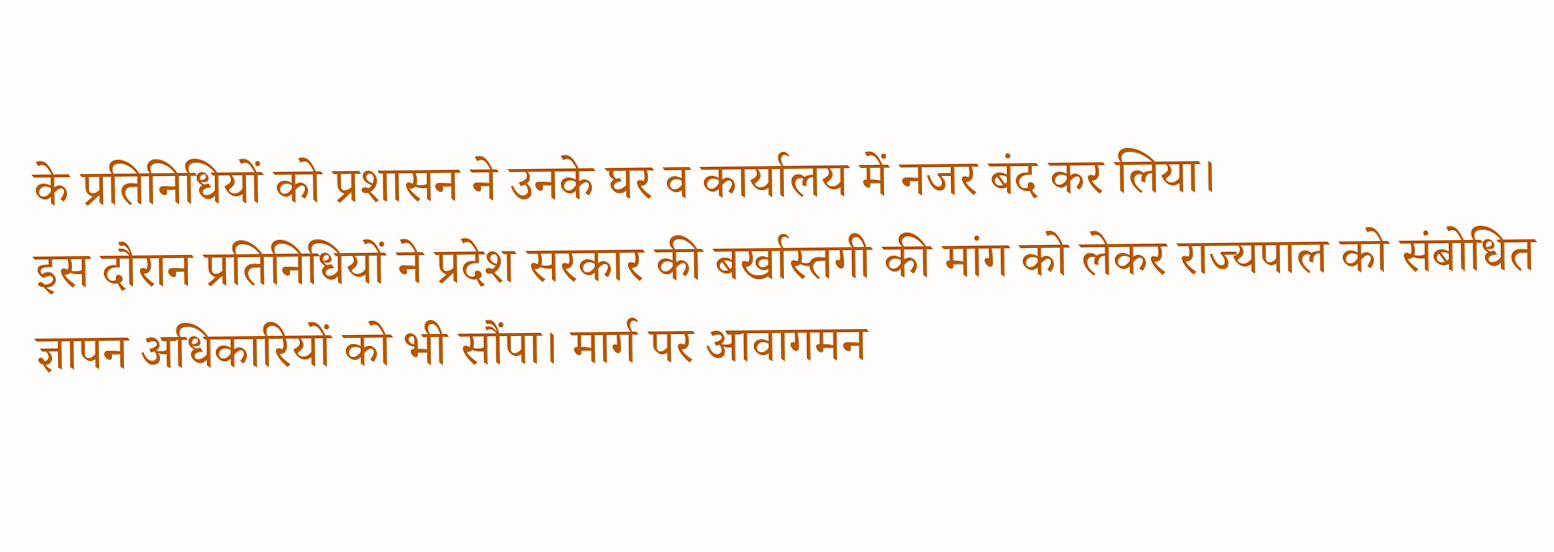के प्रतिनिधियों को प्रशासन ने उनके घर व कार्यालय में नजर बंद कर लिया।
इस दौरान प्रतिनिधियों ने प्रदेश सरकार की बर्खास्तगी की मांग को लेकर राज्यपाल को संबोधित ज्ञापन अधिकारियों को भी सौंपा। मार्ग पर आवागमन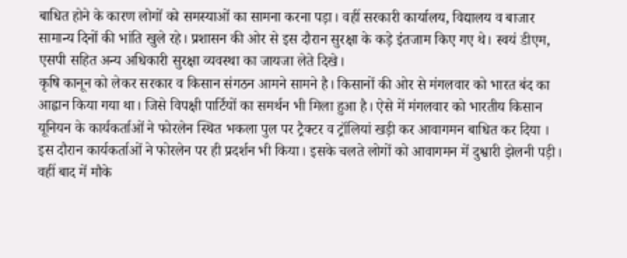बाधित होने के कारण लोगों को समस्याओं का सामना करना पड़ा। वहीं सरकारी कार्यालय, विद्यालय व बाजार सामान्य दिनों की भांति खुले रहे। प्रशासन की ओर से इस दौरान सुरक्षा के कड़े इंतजाम किए गए थे। स्वयं डीएम, एसपी सहित अन्य अधिकारी सुरक्षा व्यवस्था का जायजा लेते दिखे।
कृषि कानून को लेकर सरकार व किसान संगठन आमने सामने है। किसानों की ओर से मंगलवार को भारत बंद का आह्वान किया गया था। जिसे विपक्षी पार्टियों का समर्थन भी मिला हुआ है। ऐसे में मंगलवार को भारतीय किसान यूनियन के कार्यकर्ताओं ने फोरलेन स्थित भकला पुल पर ट्रैक्टर व ट्रॉलियां खड़ी कर आवागमन बाधित कर दिया ।
इस दौरान कार्यकर्ताओं ने फोरलेन पर ही प्रदर्शन भी किया। इसके चलते लोगों को आवागमन में दुश्वारी झेलनी पड़ी। वहीं बाद में मौके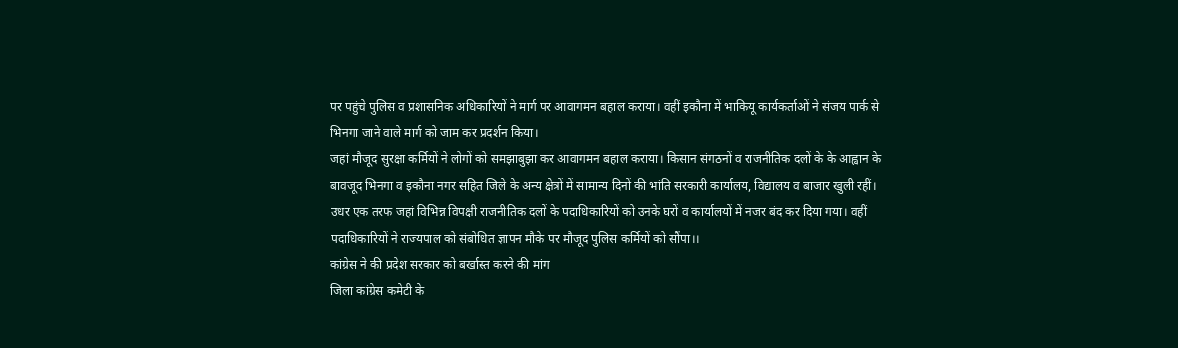पर पहुंचे पुलिस व प्रशासनिक अधिकारियों ने मार्ग पर आवागमन बहाल कराया। वहीं इकौना में भाकियू कार्यकर्ताओं ने संजय पार्क से भिनगा जाने वाले मार्ग को जाम कर प्रदर्शन किया।
जहां मौजूद सुरक्षा कर्मियों ने लोगों को समझाबुझा कर आवागमन बहाल कराया। किसान संगठनों व राजनीतिक दलों के के आह्वान के बावजूद भिनगा व इकौना नगर सहित जिले के अन्य क्षेत्रों में सामान्य दिनों की भांति सरकारी कार्यालय, विद्यालय व बाजार खुली रहीं। उधर एक तरफ जहां विभिन्न विपक्षी राजनीतिक दलों के पदाधिकारियों को उनके घरों व कार्यालयों में नजर बंद कर दिया गया। वहीं पदाधिकारियों ने राज्यपाल को संबोधित ज्ञापन मौके पर मौजूद पुलिस कर्मियों को सौंपा।।
कांग्रेस ने की प्रदेश सरकार को बर्खास्त करने की मांग
जिला कांग्रेस कमेटी के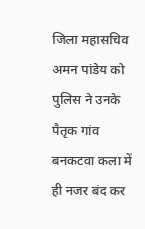जिला महासचिव अमन पांडेय को पुलिस ने उनके पैतृक गांव बनकटवा कला में ही नजर बंद कर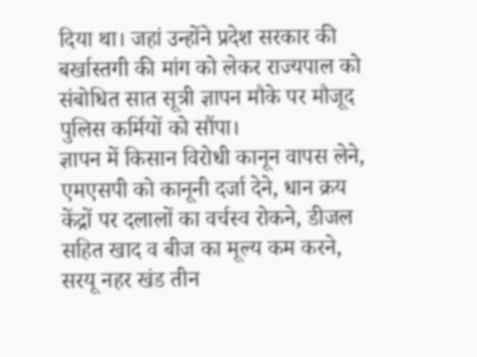दिया था। जहां उन्होंने प्रदेश सरकार की बर्खास्तगी की मांग को लेकर राज्यपाल को संबोधित सात सूत्री ज्ञापन मौके पर मौजूद पुलिस कर्मियों को सौंपा।
ज्ञापन में किसान विरोधी कानून वापस लेने, एमएसपी को कानूनी दर्जा देने, धान क्रय केंद्रों पर दलालों का वर्चस्व रोकने, डीजल सहित खाद व बीज का मूल्य कम करने, सरयू नहर खंड तीन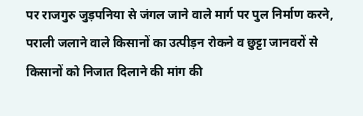पर राजगुरु जुड़पनिया से जंगल जाने वाले मार्ग पर पुल निर्माण करने, पराली जलाने वाले किसानों का उत्पीड़न रोकने व छुट्टा जानवरों से किसानों को निजात दिलाने की मांग की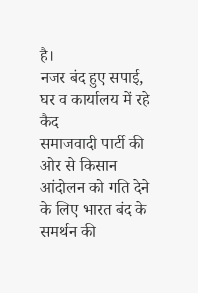है।
नजर बंद हुए सपाई, घर व कार्यालय में रहे कैद
समाजवादी पार्टी की ओर से किसान आंदोलन को गति देने के लिए भारत बंद के समर्थन की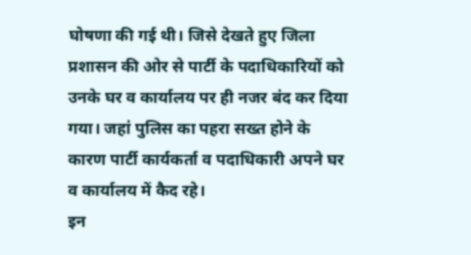घोषणा की गई थी। जिसे देखते हुए जिला प्रशासन की ओर से पार्टी के पदाधिकारियों को उनके घर व कार्यालय पर ही नजर बंद कर दिया गया। जहां पुलिस का पहरा सख्त होने के कारण पार्टी कार्यकर्ता व पदाधिकारी अपने घर व कार्यालय में कैद रहे।
इन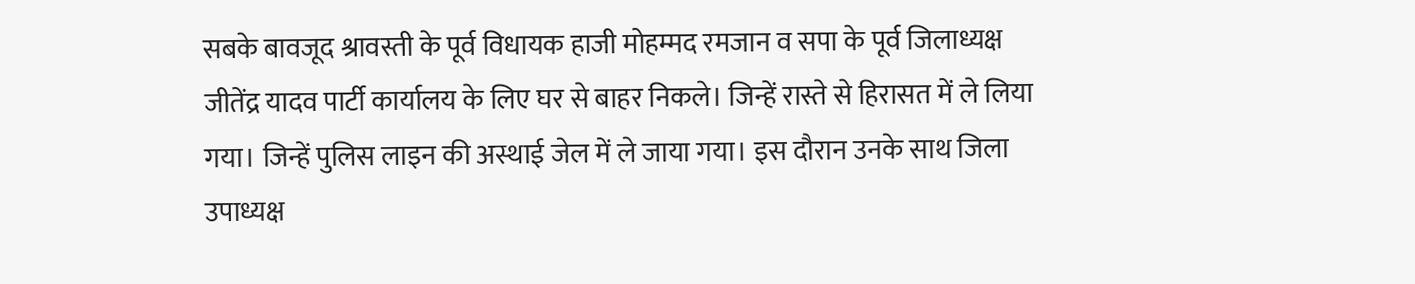सबके बावजूद श्रावस्ती के पूर्व विधायक हाजी मोहम्मद रमजान व सपा के पूर्व जिलाध्यक्ष जीतेंद्र यादव पार्टी कार्यालय के लिए घर से बाहर निकले। जिन्हें रास्ते से हिरासत में ले लिया गया। जिन्हें पुलिस लाइन की अस्थाई जेल में ले जाया गया। इस दौरान उनके साथ जिला उपाध्यक्ष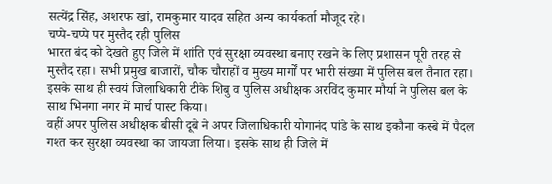सत्येंद्र सिंह, अशरफ खां, रामकुमार यादव सहित अन्य कार्यकर्ता मौजूद रहे।
चप्पे-चप्पे पर मुस्तैद रही पुलिस
भारत बंद को देखते हुए जिले में शांति एवं सुरक्षा व्यवस्था बनाए रखने के लिए प्रशासन पूरी तरह से मुस्तैद रहा। सभी प्रमुख बाजारों, चौक चौराहों व मुख्य मार्गों पर भारी संख्या में पुलिस बल तैनात रहा। इसके साथ ही स्वयं जिलाधिकारी टीके शिबु व पुलिस अधीक्षक अरविंद कुमार मौर्या ने पुलिस बल के साथ भिनगा नगर में मार्च पास्ट किया।
वहीं अपर पुलिस अधीक्षक बीसी दूबे ने अपर जिलाधिकारी योगानंद पांडे के साथ इकौना कस्बे में पैदल गश्त कर सुरक्षा व्यवस्था का जायजा लिया। इसके साथ ही जिले में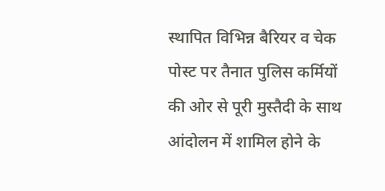स्थापित विभिन्न बैरियर व चेक पोस्ट पर तैनात पुलिस कर्मियों की ओर से पूरी मुस्तैदी के साथ आंदोलन में शामिल होने के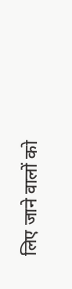लिए जाने वालों को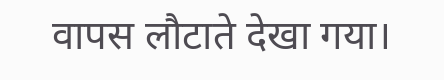वापस लौटाते देखा गया।